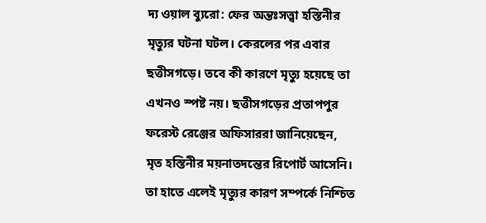দ্য ওয়াল ব্যুরো: ফের অন্তঃসত্ত্বা হস্তিনীর মৃত্যুর ঘটনা ঘটল। কেরলের পর এবার ছত্তীসগড়ে। তবে কী কারণে মৃত্যু হয়েছে তা এখনও স্পষ্ট নয়। ছত্তীসগড়ের প্রতাপপুর ফরেস্ট রেঞ্জের অফিসাররা জানিয়েছেন, মৃত হস্তিনীর ময়নাতদন্তের রিপোর্ট আসেনি। তা হাতে এলেই মৃত্যুর কারণ সম্পর্কে নিশ্চিত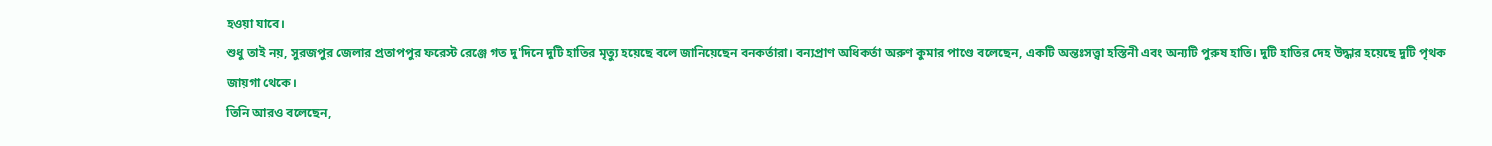হওয়া যাবে।
শুধু তাই নয়, সুরজপুর জেলার প্রতাপপুর ফরেস্ট রেঞ্জে গত দু'দিনে দুটি হাতির মৃত্যু হয়েছে বলে জানিয়েছেন বনকর্তারা। বন্যপ্রাণ অধিকর্তা অরুণ কুমার পাণ্ডে বলেছেন, একটি অন্তঃসত্ত্বা হস্তিনী এবং অন্যটি পুরুষ হাতি। দুটি হাতির দেহ উদ্ধার হয়েছে দুটি পৃথক জায়গা থেকে।
তিনি আরও বলেছেন,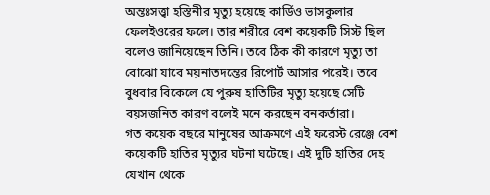অন্তঃসত্ত্বা হস্তিনীর মৃত্যু হয়েছে কার্ডিও ভাসকুলার ফেলইওরের ফলে। তার শরীরে বেশ কয়েকটি সিস্ট ছিল বলেও জানিয়েছেন তিনি। তবে ঠিক কী কারণে মৃত্যু তা বোঝো যাবে ময়নাতদন্তের রিপোর্ট আসার পরেই। তবে বুধবার বিকেলে যে পুরুষ হাতিটির মৃত্যু হয়েছে সেটি বয়সজনিত কারণ বলেই মনে করছেন বনকর্তারা।
গত কয়েক বছরে মানুষের আক্রমণে এই ফরেস্ট রেঞ্জে বেশ কয়েকটি হাতির মৃত্যুর ঘটনা ঘটেছে। এই দুটি হাতির দেহ যেখান থেকে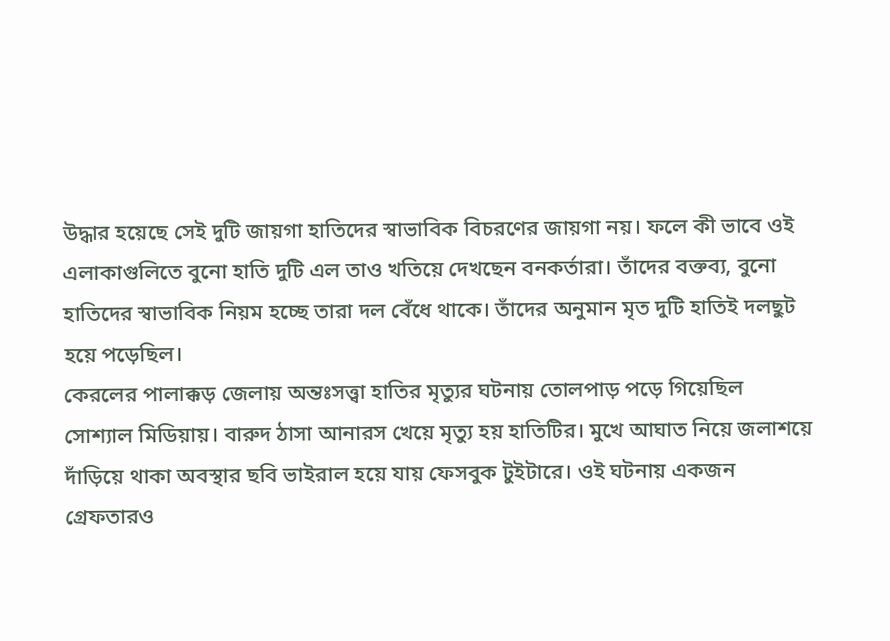উদ্ধার হয়েছে সেই দুটি জায়গা হাতিদের স্বাভাবিক বিচরণের জায়গা নয়। ফলে কী ভাবে ওই এলাকাগুলিতে বুনো হাতি দুটি এল তাও খতিয়ে দেখছেন বনকর্তারা। তাঁদের বক্তব্য, বুনো হাতিদের স্বাভাবিক নিয়ম হচ্ছে তারা দল বেঁধে থাকে। তাঁদের অনুমান মৃত দুটি হাতিই দলছুট হয়ে পড়েছিল।
কেরলের পালাক্কড় জেলায় অন্তঃসত্ত্বা হাতির মৃত্যুর ঘটনায় তোলপাড় পড়ে গিয়েছিল সোশ্যাল মিডিয়ায়। বারুদ ঠাসা আনারস খেয়ে মৃত্যু হয় হাতিটির। মুখে আঘাত নিয়ে জলাশয়ে দাঁড়িয়ে থাকা অবস্থার ছবি ভাইরাল হয়ে যায় ফেসবুক টুইটারে। ওই ঘটনায় একজন গ্রেফতারও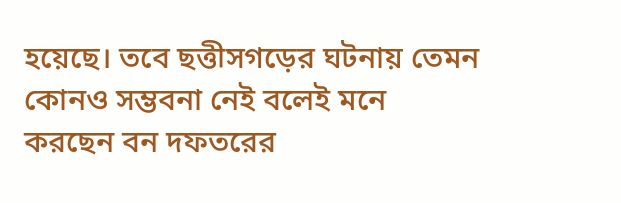হয়েছে। তবে ছত্তীসগড়ের ঘটনায় তেমন কোনও সম্ভবনা নেই বলেই মনে করছেন বন দফতরের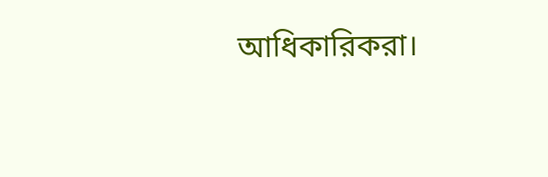আধিকারিকরা।